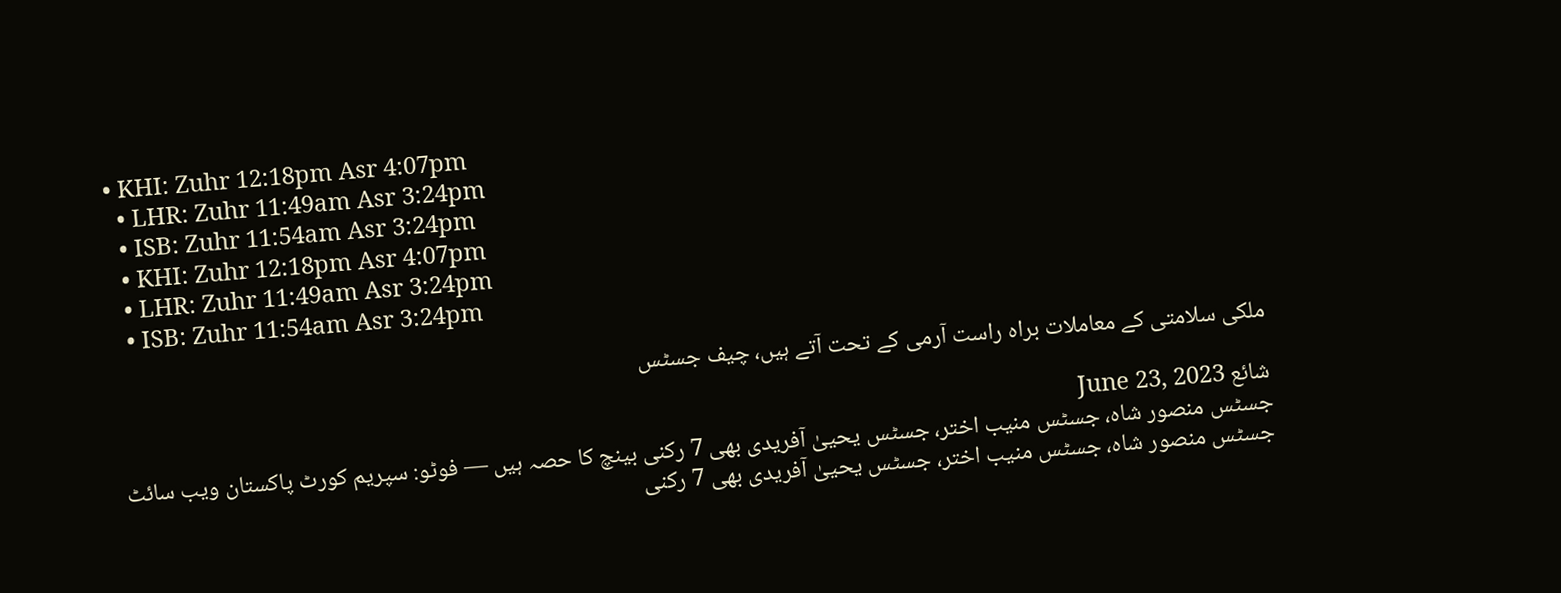• KHI: Zuhr 12:18pm Asr 4:07pm
  • LHR: Zuhr 11:49am Asr 3:24pm
  • ISB: Zuhr 11:54am Asr 3:24pm
  • KHI: Zuhr 12:18pm Asr 4:07pm
  • LHR: Zuhr 11:49am Asr 3:24pm
  • ISB: Zuhr 11:54am Asr 3:24pm

ملکی سلامتی کے معاملات براہ راست آرمی کے تحت آتے ہیں، چیف جسٹس

شائع June 23, 2023
جسٹس منصور شاہ، جسٹس منیب اختر، جسٹس یحییٰ آفریدی بھی 7 رکنی بینچ کا حصہ ہیں — فوٹو: سپریم کورٹ پاکستان ویب سائٹ
جسٹس منصور شاہ، جسٹس منیب اختر، جسٹس یحییٰ آفریدی بھی 7 رکنی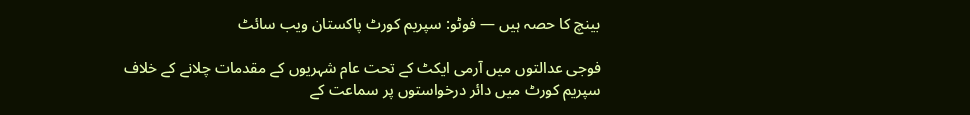بینچ کا حصہ ہیں — فوٹو: سپریم کورٹ پاکستان ویب سائٹ

فوجی عدالتوں میں آرمی ایکٹ کے تحت عام شہریوں کے مقدمات چلانے کے خلاف سپریم کورٹ میں دائر درخواستوں پر سماعت کے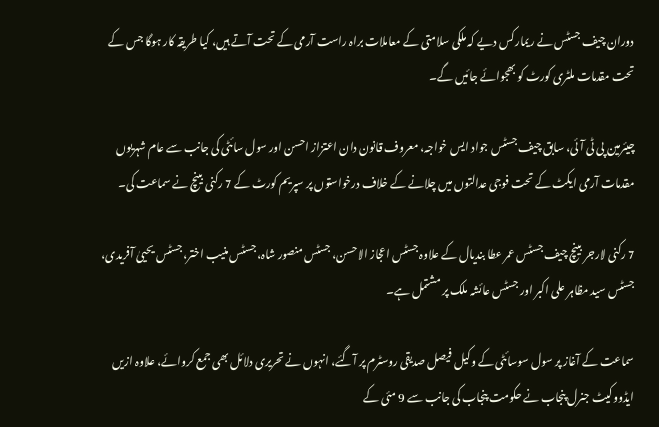دوران چیف جسٹس نے ریمارکس دیے کہ ملکی سلامتی کے معاملات براہ راست آرمی کے تحت آتے ہیں، کیا طریقہ کار ہوگا جس کے تحت مقدمات ملٹری کورٹ کو بھجوائے جائیں گے۔

چیئرمین پی ٹی آئی، سابق چیف جسٹس جواد ایس خواجہ، معروف قانون دان اعتزاز احسن اور سول سائٹی کی جانب سے عام شہریوں مقدمات آرمی ایکٹ کے تحت فوجی عدالتوں میں چلانے کے خلاف درخواستوں پر سپریم کورٹ کے 7 رکنی بینچ نے سماعت کی۔

7 رکنی لارجر بینچ چیف جسٹس عمر عطا بندیال کے علاوہ جسٹس اعجاز الاحسن، جسٹس منصور شاہ، جسٹس منیب اختر، جسٹس یحییٰ آفریدی، جسٹس سید مظاہر علی اکبر اور جسٹس عائشہ ملک پر مشتمل ہے۔

سماعت کے آغاز پر سول سوسائٹی کے وکیل فیصل صدیقی روسٹرم پر آگئے، انہوں نے تحریری دلائل بھی جمع کروائے، علاوہ ازیں ایڈووکیٹ جنرل پنجاب نے حکومت پنجاب کی جانب سے 9 مئی کے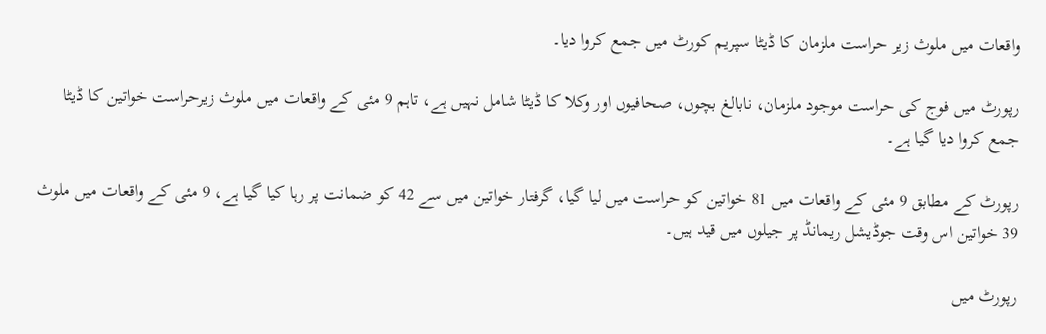واقعات میں ملوث زیر حراست ملزمان کا ڈیٹا سپریم کورٹ میں جمع کروا دیا۔

رپورٹ میں فوج کی حراست موجود ملزمان، نابالغ بچوں، صحافیوں اور وکلا کا ڈیٹا شامل نہیں ہے، تاہم 9 مئی کے واقعات میں ملوث زیرحراست خواتین کا ڈیٹا جمع کروا دیا گیا ہے۔

رپورٹ کے مطابق 9 مئی کے واقعات میں 81 خواتین کو حراست میں لیا گیا، گرفتار خواتین میں سے 42 کو ضمانت پر رہا کیا گیا ہے، 9 مئی کے واقعات میں ملوث 39 خواتین اس وقت جوڈیشل ریمانڈ پر جیلوں میں قید ہیں۔

رپورٹ میں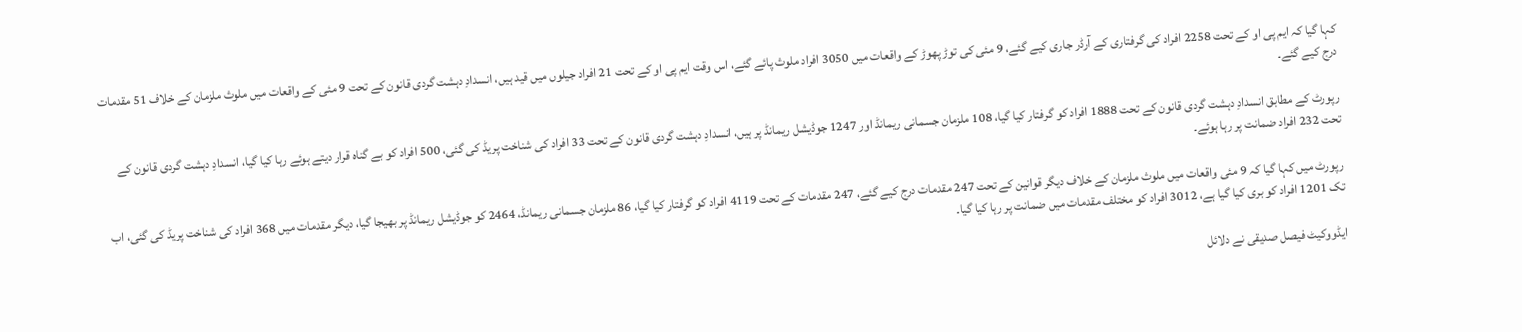کہا گیا کہ ایم پی او کے تحت 2258 افراد کی گرفتاری کے آرڈر جاری کیے گئے، 9 مئی کی توڑ پھوڑ کے واقعات میں 3050 افراد ملوث پائے گئے، اس وقت ایم پی او کے تحت 21 افراد جیلوں میں قید ہیں، انسدادِ دہشت گردی قانون کے تحت 9 مئی کے واقعات میں ملوث ملزمان کے خلاف 51 مقدمات درج کیے گئے۔

رپورٹ کے مطابق انسدادِ دہشت گردی قانون کے تحت 1888 افراد کو گرفتار کیا گیا، 108 ملزمان جسمانی ریمانڈ اور 1247 جوڈیشل ریمانڈ پر ہیں، انسدادِ دہشت گردی قانون کے تحت 33 افراد کی شناخت پریڈ کی گئی، 500 افراد کو بے گناہ قرار دیتے ہوئے رہا کیا گیا، انسدادِ دہشت گردی قانون کے تحت 232 افراد ضمانت پر رہا ہوئے۔

رپورٹ میں کہا گیا کہ 9 مئی واقعات میں ملوث ملزمان کے خلاف دیگر قوانین کے تحت 247 مقدمات درج کیے گئے، 247 مقدمات کے تحت 4119 افراد کو گرفتار کیا گیا، 86 ملزمان جسمانی ریمانڈ، 2464 کو جوڈیشل ریمانڈ پر بھیجا گیا، دیگر مقدمات میں 368 افراد کی شناخت پریڈ کی گئی، اب تک 1201 افراد کو بری کیا گیا ہے، 3012 افراد کو مختلف مقدمات میں ضمانت پر رہا کیا گیا۔

ایڈووکیٹ فیصل صدیقی نے دلائل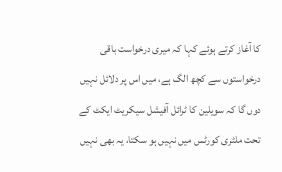کا آغاز کرتے ہوئے کہا کہ میری درخواست باقی درخواستوں سے کچھ الگ ہے، میں اس پر دلائل نہیں دوں گا کہ سویلین کا ٹرائل آفیشل سیکریٹ ایکٹ کے تحت ملٹری کورٹس میں نہیں ہو سکتا، یہ بھی نہیں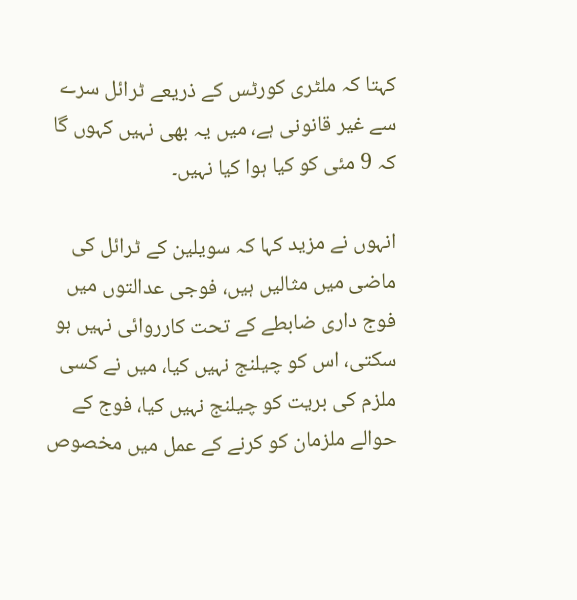کہتا کہ ملٹری کورٹس کے ذریعے ٹرائل سرے سے غیر قانونی ہے، میں یہ بھی نہیں کہوں گا کہ 9 مئی کو کیا ہوا کیا نہیں۔

انہوں نے مزید کہا کہ سویلین کے ٹرائل کی ماضی میں مثالیں ہیں، فوجی عدالتوں میں فوج داری ضابطے کے تحت کارروائی نہیں ہو سکتی، اس کو چیلنج نہیں کیا، میں نے کسی ملزم کی بریت کو چیلنج نہیں کیا، فوج کے حوالے ملزمان کو کرنے کے عمل میں مخصوص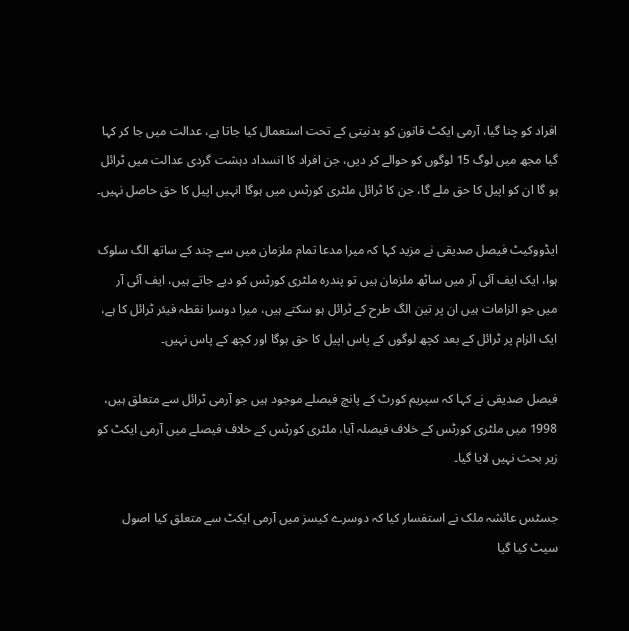افراد کو چنا گیا، آرمی ایکٹ قانون کو بدنیتی کے تحت استعمال کیا جاتا ہے، عدالت میں جا کر کہا گیا مجھ میں لوگ 15 لوگوں کو حوالے کر دیں، جن افراد کا انسداد دہشت گردی عدالت میں ٹرائل ہو گا ان کو اپیل کا حق ملے گا، جن کا ٹرائل ملٹری کورٹس میں ہوگا انہیں اپیل کا حق حاصل نہیں۔

ایڈووکیٹ فیصل صدیقی نے مزید کہا کہ میرا مدعا تمام ملزمان میں سے چند کے ساتھ الگ سلوک ہوا، ایک ایف آئی آر میں ساٹھ ملزمان ہیں تو پندرہ ملٹری کورٹس کو دیے جاتے ہیں، ایف آئی آر میں جو الزامات ہیں ان پر تین الگ طرح کے ٹرائل ہو سکتے ہیں، میرا دوسرا نقطہ فیئر ٹرائل کا ہے، ایک الزام پر ٹرائل کے بعد کچھ لوگوں کے پاس اپیل کا حق ہوگا اور کچھ کے پاس نہیں۔

فیصل صدیقی نے کہا کہ سپریم کورٹ کے پانچ فیصلے موجود ہیں جو آرمی ٹرائل سے متعلق ہیں، 1998 میں ملٹری کورٹس کے خلاف فیصلہ آیا، ملٹری کورٹس کے خلاف فیصلے میں آرمی ایکٹ کو زیر بحث نہیں لایا گیا۔

جسٹس عائشہ ملک نے استفسار کیا کہ دوسرے کیسز میں آرمی ایکٹ سے متعلق کیا اصول سیٹ کیا گیا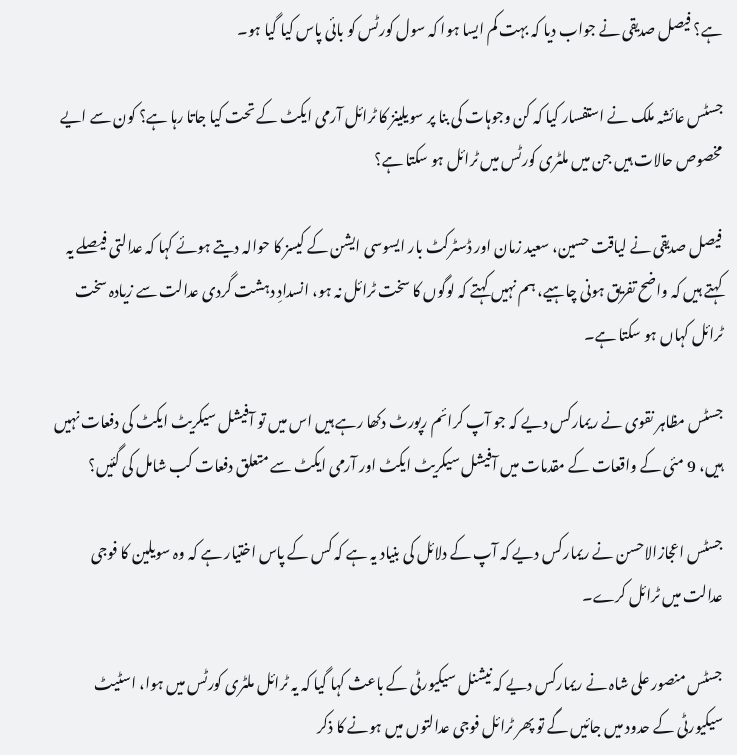ہے؟ فیصل صدیقی نے جواب دیا کہ بہت کم ایسا ہوا کہ سول کورٹس کو بائی پاس کیا گیا ہو۔

جسٹس عائشہ ملک نے استفسار کیا کہ کن وجوہات کی بنا پر سویلینز کا ٹرائل آرمی ایکٹ کے تحت کیا جاتا رہا ہے؟ کون سے ایے مخصوص حالات ہیں جن میں ملٹری کورٹس میں ٹرائل ہو سکتا ہے؟

فیصل صدیقی نے لیاقت حسین، سعید زمان اور ڈسٹرکٹ بار ایسوسی ایشن کے کیسز کا حوالہ دیتے ہوئے کہا کہ عدالتی فیصلے یہ کہتے ہیں کہ واضح تفریق ہونی چاہیے، ہم نہیں کہتے کہ لوگوں کا سخت ٹرائل نہ ہو، انسدادِ دہشت گردی عدالت سے زیادہ سخت ٹرائل کہاں ہو سکتا ہے۔

جسٹس مظاہر نقوی نے ریمارکس دیے کہ جو آپ کرائم رپورٹ دکھا رہے ہیں اس میں تو آفیشل سیکریٹ ایکٹ کی دفعات نہیں ہیں، 9 مئی کے واقعات کے مقدمات میں آفیشل سیکریٹ ایکٹ اور آرمی ایکٹ سے متعلق دفعات کب شامل کی گئیں؟

جسٹس اعجازالاحسن نے ریمارکس دیے کہ آپ کے دلائل کی بنیاد یہ ہے کہ کس کے پاس اختیار ہے کہ وہ سویلین کا فوجی عدالت میں ٹرائل کرے۔

جسٹس منصور علی شاہ نے ریمارکس دیے کہ نیشنل سیکیورٹی کے باعث کہا گیا کہ یہ ٹرائل ملٹری کورٹس میں ہوا، اسٹیٹ سیکیورٹی کے حدود میں جائیں گے تو پھر ٹرائل فوجی عدالتوں میں ہونے کا ذکر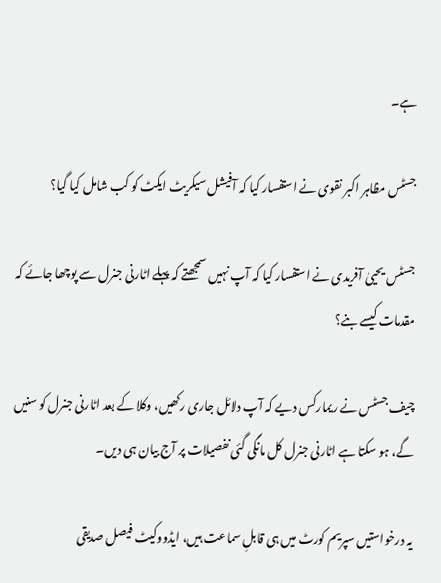ہے۔

جسٹس مظاہر اکبر نقوی نے استفسار کیا کہ آفیشل سیکریٹ ایکٹ کو کب شامل کیا گیا؟

جسٹس یحییٰ آفریدی نے استفسار کیا کہ آپ نہیں سمجھتے کہ پہلے اٹارنی جنرل سے پوچھا جائے کہ مقدمات کیسے بنے؟

چیف جسٹس نے ریمارکس دیے کہ آپ دلائل جاری رکھیں، وکلا کے بعد اٹارنی جنرل کو سنیں گے، ہو سکتا ہے اٹارنی جنرل کل مانگی گئی نفصیلات پر آج بیان ہی دیں۔

یہ درخواستیں سپریم کورٹ میں ہی قابلِ سماعت ہیں، ایڈووکیٹ فیصل صدیقی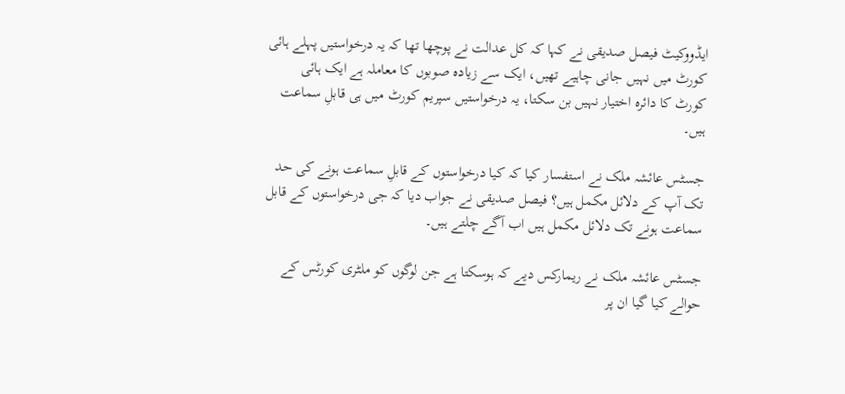ایڈووکیٹ فیصل صدیقی نے کہا کہ کل عدالت نے پوچھا تھا کہ یہ درخواستیں پہلے ہائی کورٹ میں نہیں جانی چاہیے تھیں، ایک سے زیادہ صوبوں کا معاملہ ہے ایک ہائی کورٹ کا دائرہ اختیار نہیں بن سکتا، یہ درخواستیں سپریم کورٹ میں ہی قابلِ سماعت ہیں۔

جسٹس عائشہ ملک نے استفسار کیا کہ کیا درخواستوں کے قابلِ سماعت ہونے کی حد تک آپ کے دلائل مکمل ہیں؟ فیصل صدیقی نے جواب دیا کہ جی درخواستوں کے قابل سماعت ہونے تک دلائل مکمل ہیں اب آگے چلتے ہیں۔

جسٹس عائشہ ملک نے ریمارکس دیے کہ ہوسکتا ہے جن لوگوں کو ملٹری کورٹس کے حوالے کیا گیا ان پر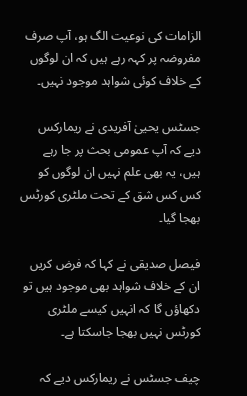الزامات کی نوعیت الگ ہو، آپ صرف مفروضہ پر کہہ رہے ہیں کہ ان لوگوں کے خلاف کوئی شواہد موجود نہیں۔

جسٹس یحییٰ آفریدی نے ریمارکس دیے کہ آپ عمومی بحث پر جا رہے ہیں، یہ بھی علم نہیں ان لوگوں کو کس کس شق کے تحت ملٹری کورٹس بھجا گیا۔

فیصل صدیقی نے کہا کہ فرض کریں ان کے خلاف شواہد بھی موجود ہیں تو دکھاؤں گا کہ انہیں کیسے ملٹری کورٹس نہیں بھجا جاسکتا ہے۔

چیف جسٹس نے ریمارکس دیے کہ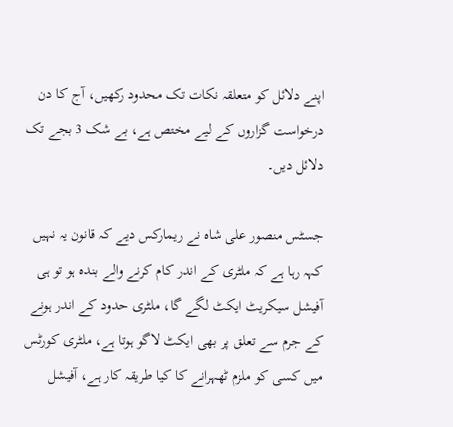اپنے دلائل کو متعلقہ نکات تک محدود رکھیں، آج کا دن درخواست گزاروں کے لیے مختص ہے، بے شک 3 بجے تک دلائل دیں۔

جسٹس منصور علی شاہ نے ریمارکس دیے کہ قانون یہ نہیں کہہ رہا ہے کہ ملٹری کے اندر کام کرنے والے بندہ ہو تو ہی آفیشل سیکریٹ ایکٹ لگے گا، ملٹری حدود کے اندر ہونے کے جرم سے تعلق پر بھی ایکٹ لاگو ہوتا ہے، ملٹری کورٹس میں کسی کو ملزم ٹھہرانے کا کیا طریقہ کار ہے، آفیشل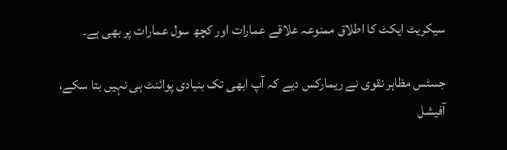سیکریٹ ایکٹ کا اطلاق ممنوعہ علاقے عمارات اور کچھ سول عمارات پر بھی ہے۔

جسٹس مظاہر نقوی نے ریمارکس دیے کہ آپ ابھی تک بنیادی پوائنٹ ہی نہیں بتا سکے، آفیشل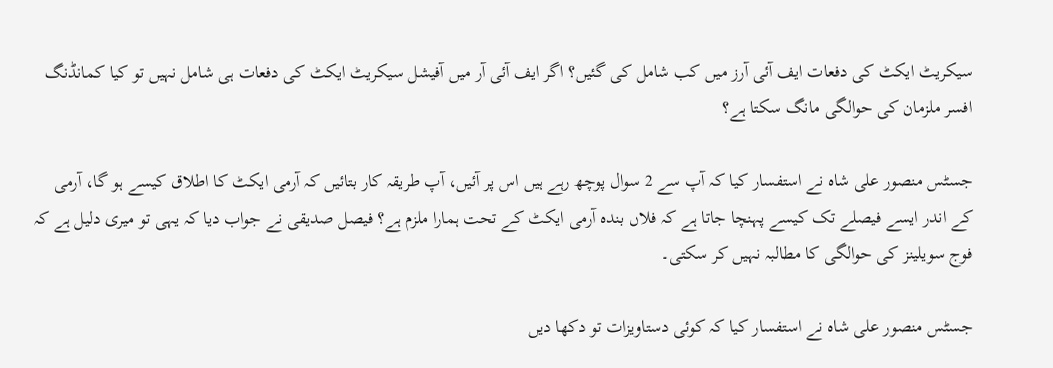سیکریٹ ایکٹ کی دفعات ایف آئی آرز میں کب شامل کی گئیں؟ اگر ایف آئی آر میں آفیشل سیکریٹ ایکٹ کی دفعات ہی شامل نہیں تو کیا کمانڈنگ افسر ملزمان کی حوالگی مانگ سکتا ہے؟

جسٹس منصور علی شاہ نے استفسار کیا کہ آپ سے 2 سوال پوچھ رہے ہیں اس پر آئیں، آپ طریقہ کار بتائیں کہ آرمی ایکٹ کا اطلاق کیسے ہو گا، آرمی کے اندر ایسے فیصلے تک کیسے پہنچا جاتا ہے کہ فلاں بندہ آرمی ایکٹ کے تحت ہمارا ملزم ہے؟ فیصل صدیقی نے جواب دیا کہ یہی تو میری دلیل ہے کہ فوج سویلینز کی حوالگی کا مطالبہ نہیں کر سکتی۔

جسٹس منصور علی شاہ نے استفسار کیا کہ کوئی دستاویزات تو دکھا دیں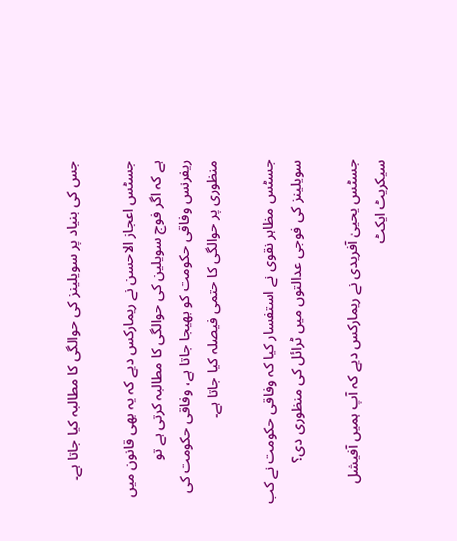جس کی بنیاد پر سویلینز کی حوالگی کا مطالبہ کیا جاتا ہے۔

جسٹس اعجاز الاحسن نے ریمارکس دیے کہ یہ بھی قانون میں ہے کہ اگر فوج سویلین کی حوالگی کا مطالبہ کرتی ہے تو ریفرنس وفاقی حکومت کو بھیجا جاتا ہے، وفاقی حکومت کی منظوری پر حوالگی کا حتمی فیصلہ کیا جاتا ہے۔

جسٹس مظاہر نقوی نے استفسار کیا کہ وفاقی حکومت نے کب سویلینز کی فوجی عدالتوں میں ٹرائل کی منظوری دی؟

جسٹس یحییٰ آفریدی نے ریمارکس دیے کہ آپ ہمیں آفیشل سیکریٹ ایکٹ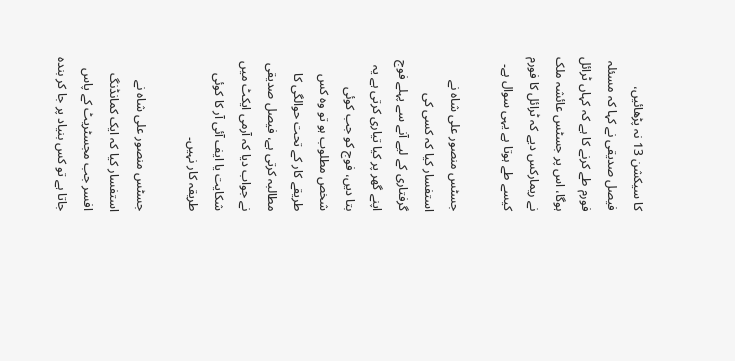کا سیکشن 13 نہ پڑھائیں، فیصل صدیقی نے کہا کہ مسئلہ فورم طے کرنے کا ہے کہ کہاں ٹرائل ہوگا، اس پر جسٹس عائشہ ملک نے ریمارکس دیے کہ ٹرائل کا فورم کیسے طے ہوتا ہے یہی سوال ہے۔

جسٹس منصور علی شاہ نے استفسار کیا کہ کسی کی گرفتاری کے لیے آنے سے پہلے فوج اپنے گھر پر کیا تیاری کرتی ہے یہ بتا دیں، فوج کو جب کوئی شخص مطلوب ہو تو وہ کس طریقے کار کے تحت حوالگی کا مطالبہ کرتی ہے، فیصل صدیقی نے جواب دیا کہ آرمی ایکٹ میں شکایت یا ایف آئی آر کا کوئی طریقہ کار نہیں۔

جسٹس منصور علی شاہ نے استفسار کیا کہ ایک کمانڈنگ افسر جب مجسٹریٹ کے پاس جاتا ہے تو کس بنیاد پر جا کر بندہ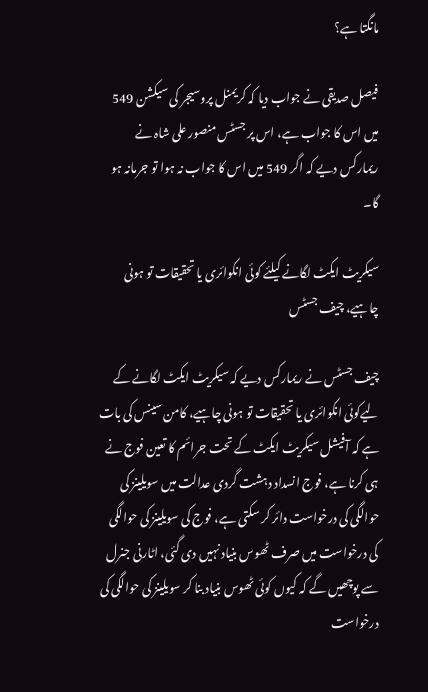مانگتا ہے؟

فیصل صدیقی نے جواب دیا کہ کریمنل پروسیجر کی سیکشن 549 میں اس کا جواب ہے، اس پر جسٹس منصور علی شاہ نے ریمارکس دیے کہ اگر 549 میں اس کا جواب نہ ہوا تو جرمانہ ہو گا۔

سیکریٹ ایکٹ لگانے کیلئے کوئی انکوائری یا تحقیقات تو ہونی چاہیے، چیف جسٹس

چیف جسٹس نے ریمارکس دیے کہ سیکریٹ ایکٹ لگانے کے لیےکوئی انکوائری یا تحقیقات تو ہونی چاہیے، کامن سینس کی بات ہے کہ آفیشل سیکریٹ ایکٹ کے تحت جرائم کا تعین فوج نے ہی کرنا ہے، فوج انسداد دہشت گردی عدالت میں سویلینز کی حوالگی کی درخواست دائر کر سکتی ہے، فوج کی سویلینز کی حوالگی کی درخواست میں صرف ٹھوس بنیاد نہیں دی گئی، اٹارنی جنرل سے پوچھیں گے کہ کیوں کوئی ٹھوس بنیاد بنا کر سویلینز کی حوالگی کی درخواست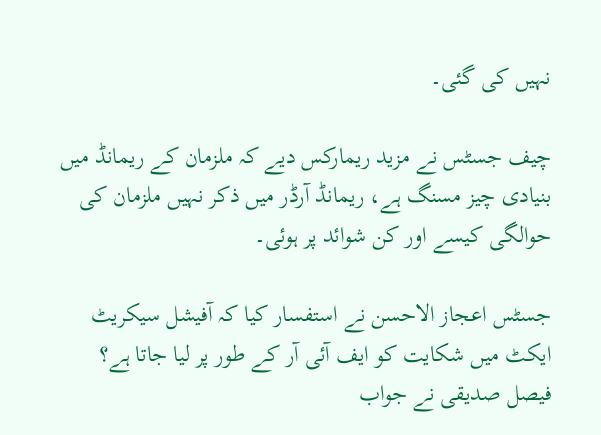نہیں کی گئی۔

چیف جسٹس نے مزید ریمارکس دیے کہ ملزمان کے ریمانڈ میں بنیادی چیز مسنگ ہے، ریمانڈ آرڈر میں ذکر نہیں ملزمان کی حوالگی کیسے اور کن شوائد پر ہوئی۔

جسٹس اعجاز الاحسن نے استفسار کیا کہ آفیشل سیکریٹ ایکٹ میں شکایت کو ایف آئی آر کے طور پر لیا جاتا ہے؟ فیصل صدیقی نے جواب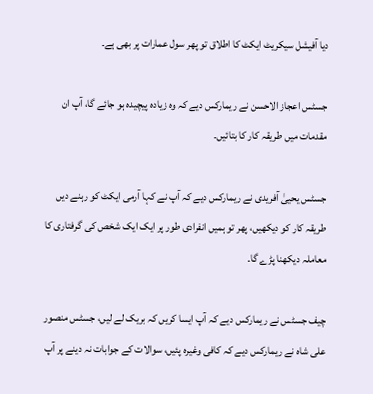دیا آفیشل سیکریٹ ایکٹ کا اطلاق تو پھر سول عمارات پر بھی ہے۔

جسٹس اعجاز الاحسن نے ریمارکس دیے کہ وہ زیادہ پیچیدہ ہو جائے گا، آپ ان مقدمات میں طریقہ کار کا بتائیں۔

جسٹس یحییٰ آفریدی نے ریمارکس دیے کہ آپ نے کہا آرمی ایکٹ کو رہنے دیں طریقہ کار کو دیکھیں، پھر تو ہمیں انفرادی طور پر ایک ایک شخص کی گرفتاری کا معاملہ دیکھنا پڑے گا۔

چیف جسٹس نے ریمارکس دیے کہ آپ ایسا کریں کہ بریک لے لیں، جسٹس منصور علی شاہ نے ریمارکس دیے کہ کافی وغیرہ پئیں، سوالات کے جوابات نہ دینے پر آپ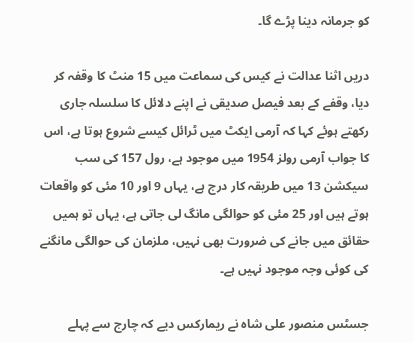کو جرمانہ دینا پڑے گا۔

دریں اثنا عدالت نے کیس کی سماعت میں 15 منٹ کا وقفہ کر دیا، وقفے کے بعد فیصل صدیقی نے اپنے دلائل کا سلسلہ جاری رکھتے ہوئے کہا کہ آرمی ایکٹ میں ٹرائل کیسے شروع ہوتا ہے، اس کا جواب آرمی رولز 1954 میں موجود ہے، رول 157 کی سب سیکشن 13 میں طریقہ کار درج ہے، یہاں 9 اور 10 مئی کو واقعات ہوتے ہیں اور 25 مئی کو حوالگی مانگ لی جاتی ہے، یہاں تو ہمیں حقائق میں جانے کی ضرورت بھی نہیں، ملزمان کی حوالگی مانگنے کی کوئی وجہ موجود نہیں ہے۔

جسٹس منصور علی شاہ نے ریمارکس دیے کہ چارج سے پہلے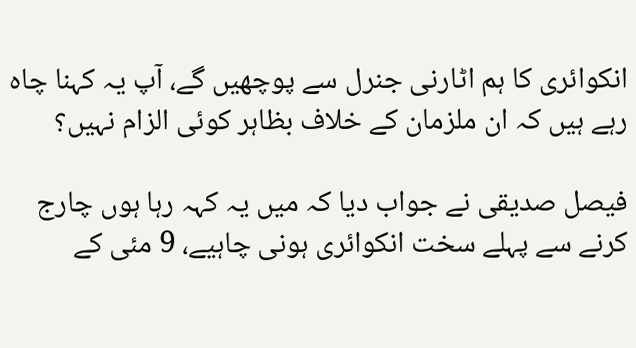انکوائری کا ہم اٹارنی جنرل سے پوچھیں گے، آپ یہ کہنا چاہ رہے ہیں کہ ان ملزمان کے خلاف بظاہر کوئی الزام نہیں؟

فیصل صدیقی نے جواب دیا کہ میں یہ کہہ رہا ہوں چارج کرنے سے پہلے سخت انکوائری ہونی چاہیے، 9 مئی کے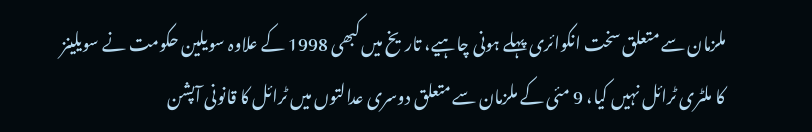ملزمان سے متعلق سخت انکوائری پہلے ہونی چاہیے، تاریخ میں کبھی 1998 کے علاوہ سویلین حکومت نے سویلینز کا ملٹری ٹرائل نہیں کیا، 9 مئی کے ملزمان سے متعلق دوسری عدالتوں میں ٹرائل کا قانونی آپشن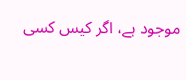موجود ہے، اگر کیس کسی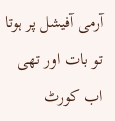آرمی آفیشل پر ہوتا تو بات اور تھی اب کورٹ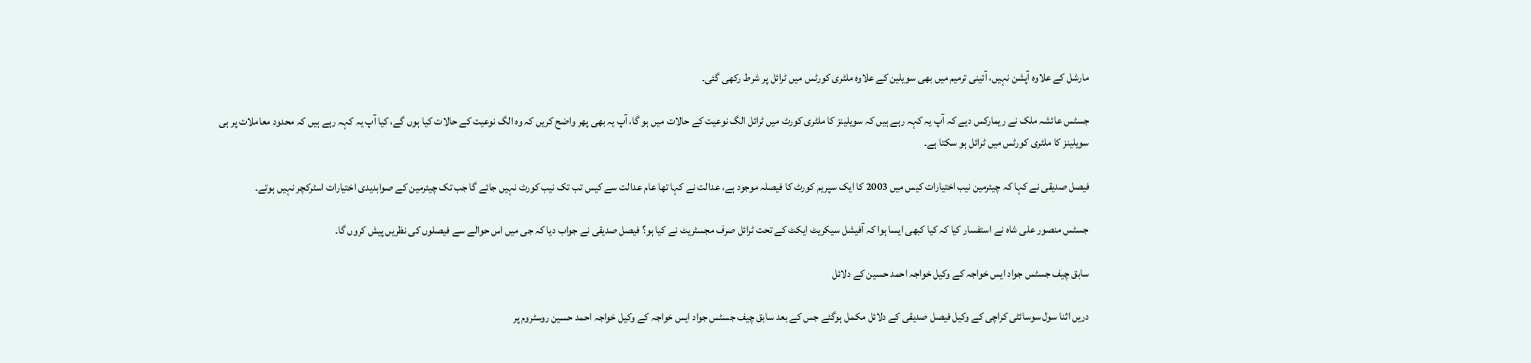مارشل کے علاوہ آپشن نہیں، آئینی ترمیم میں بھی سویلین کے علاوہ ملٹری کورٹس میں ٹرائل پر شرط رکھی گئی۔

جسٹس عائشہ ملک نے ریمارکس دیے کہ آپ یہ کہہ رہے ہیں کہ سویلینز کا ملٹری کورٹ میں ٹرائل الگ نوعیت کے حالات میں ہو گا، آپ یہ بھی پھر واضح کریں کہ وہ الگ نوعیت کے حالات کیا ہوں گے، کیا آپ یہ کہہ رہے ہیں کہ محدود معاملات پر ہی سویلینز کا ملٹری کورٹس میں ٹرائل ہو سکتا ہے۔

فیصل صدیقی نے کہا کہ چیئرمین نیب اختیارات کیس میں 2003 کا ایک سپریم کورٹ کا فیصلہ موجود ہے، عدالت نے کہا تھا عام عدالت سے کیس تب تک نیب کورٹ نہیں جائے گا جب تک چیئرمین کے صوابدیدی اختیارات اسٹرکچر نہیں ہوتے۔

جسٹس منصور علی شاہ نے استفسار کیا کہ کیا کبھی ایسا ہوا کہ آفیشل سیکریٹ ایکٹ کے تحت ٹرائل صرف مجسٹریٹ نے کیا ہو؟ فیصل صدیقی نے جواب دیا کہ جی میں اس حوالے سے فیصلوں کی نظریں پیش کروں گا۔

سابق چیف جسٹس جواد ایس خواجہ کے وکیل خواجہ احمد حسین کے دلائل

دریں اثنا سول سوسائٹی کراچی کے وکیل فیصل صدیقی کے دلائل مکمل ہوگئے جس کے بعد سابق چیف جسٹس جواد ایس خواجہ کے وکیل خواجہ احمد حسین روسٹروم پر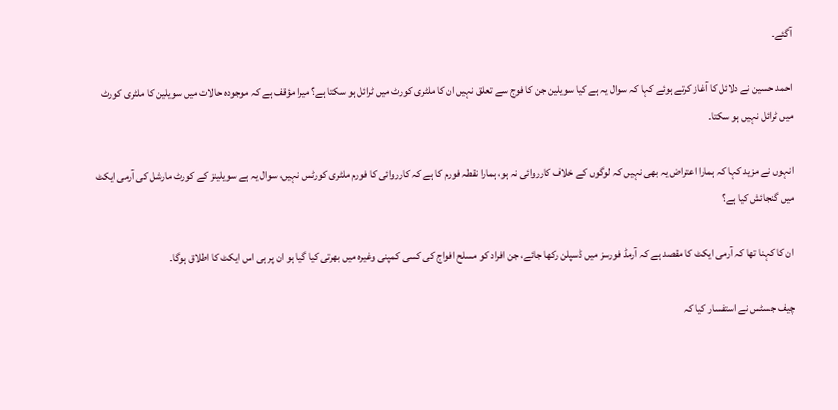آگئے۔

احمد حسین نے دلائل کا آغاز کرتے ہوئے کہا کہ سوال یہ ہے کیا سویلین جن کا فوج سے تعلق نہیں ان کا ملٹری کورٹ میں ٹرائل ہو سکتا ہے؟ میرا مؤقف ہے کہ موجودہ حالات میں سویلین کا ملٹری کورٹ میں ٹرائل نہیں ہو سکتا۔

انہوں نے مزید کہا کہ ہمارا اعتراض یہ بھی نہیں کہ لوگوں کے خلاف کارروائی نہ ہو، ہمارا نقطہ فورم کا ہے کہ کارروائی کا فورم ملٹری کورٹس نہیں، سوال یہ ہے سویلینز کے کورٹ مارشل کی آرمی ایکٹ میں گنجائش کیا ہے؟

ان کا کہنا تھا کہ آرمی ایکٹ کا مقصد ہے کہ آرمڈ فورسز میں ڈسپلن رکھا جائے، جن افراد کو مسلح افواج کی کسی کمپنی وغیرہ میں بھرتی کیا گیا ہو ان پر ہی اس ایکٹ کا اطلاق ہوگا۔

چیف جسٹس نے استفسار کیا کہ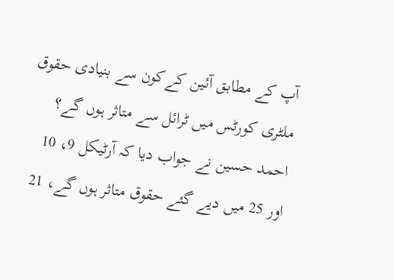آپ کے مطابق آئین کےکون سے بنیادی حقوق ملٹری کورٹس میں ٹرائل سے متاثر ہوں گے؟ احمد حسین نے جواب دیا کہ آرٹیکل 9، 10 اور 25 میں دیے گئے حقوق متاثر ہوں گے، 21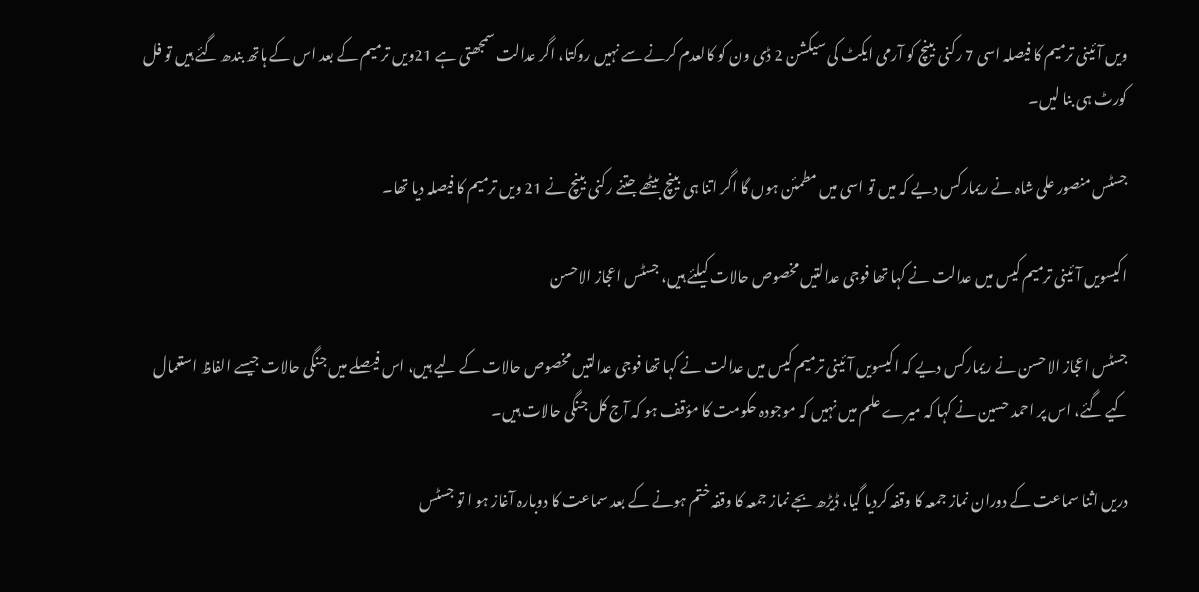ویں آئینی ترمیم کا فیصلہ اسی 7 رکنی بینچ کو آرمی ایکٹ کی سیکشن 2 ڈی ون کو کالعدم کرنے سے نہیں روکتا، اگر عدالت سمجھتی ہے 21ویں ترمیم کے بعد اس کے ہاتھ بندھ گئے ہیں تو فل کورٹ ہی بنا لیں۔

جسٹس منصور علی شاہ نے ریمارکس دیے کہ میں تو اسی میں مطمئن ہوں گا اگر اتنا ہی بینچ بیٹھے جتنے رکنی بینچ نے 21 ویں ترمیم کا فیصلہ دیا تھا۔

اکیسویں آئینی ترمیم کیس میں عدالت نے کہا تھا فوجی عدالتیں مخصوص حالات کیلئے ہیں، جسٹس اعجاز الاحسن

جسٹس اعجاز الاحسن نے ریمارکس دیے کہ اکیسویں آئینی ترمیم کیس میں عدالت نے کہا تھا فوجی عدالتیں مخصوص حالات کے لیے ہیں، اس فیصلے میں جنگی حالات جیسے الفاظ استعمال کیے گئے، اس پر احمد حسین نے کہا کہ میرے علم میں نہیں کہ موجودہ حکومت کا مؤقف ہو کہ آج کل جنگی حالات ہیں۔

دریں اثنا سماعت کے دوران نماز جمعہ کا وقفہ کردیا گیا، ڈیڑھ بجے نماز جمعہ کا وقفہ ختم ہونے کے بعد سماعت کا دوبارہ آغاز ہو ا تو جسٹس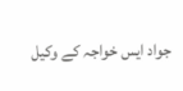جواد ایس خواجہ کے وکیل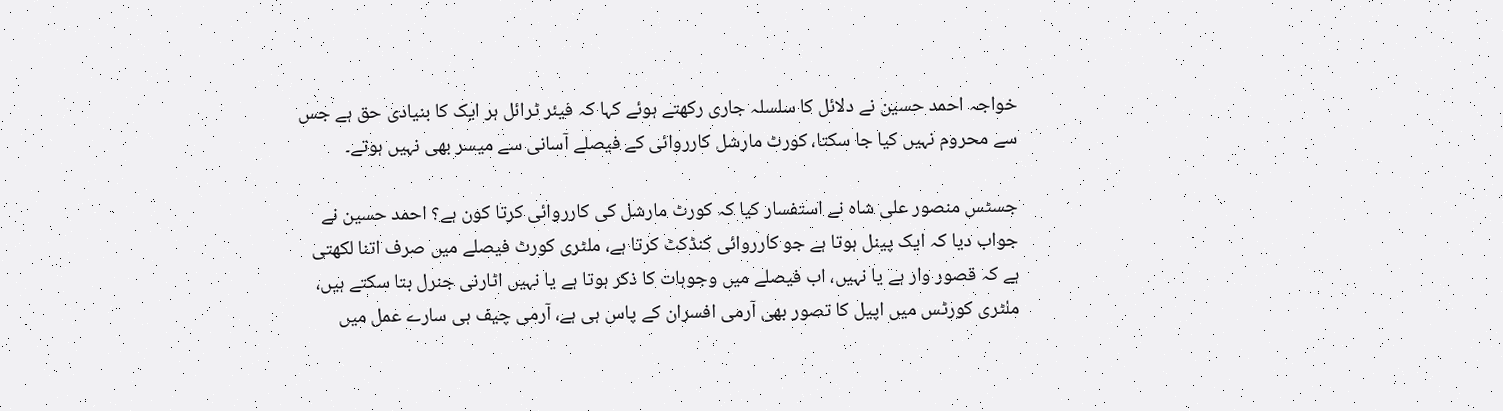خواجہ احمد حسین نے دلائل کا سلسلہ جاری رکھتے ہوئے کہا کہ فیئر ٹرائل ہر ایک کا بنیادی حق ہے جس سے محروم نہیں کیا جا سکتا، کورٹ مارشل کارروائی کے فیصلے آسانی سے میسر بھی نہیں ہوتے۔

جسٹس منصور علی شاہ نے استفسار کیا کہ کورٹ مارشل کی کارروائی کرتا کون ہے؟ احمد حسین نے جواب دیا کہ ایک پینل ہوتا ہے جو کارروائی کنڈکٹ کرتا ہے، ملٹری کورٹ فیصلے میں صرف اتنا لکھتی ہے کہ قصور وار ہے یا نہیں، اب فیصلے میں وجوہات کا ذکر ہوتا ہے یا نہیں اٹارنی جنرل بتا سکتے ہیں، ملٹری کورٹس میں اپیل کا تصور بھی آرمی افسران کے پاس ہی ہے، آرمی چیف ہی سارے عمل میں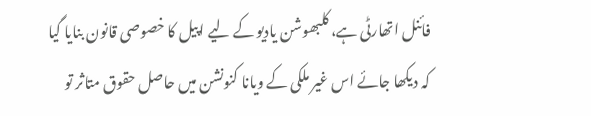فائنل اتھارٹی ہے، کلبھوشن یادیو کے لیے اپیل کا خصوصی قانون بنایا گیا کہ دیکھا جائے اس غیر ملکی کے ویانا کنونشن میں حاصل حقوق متاثر تو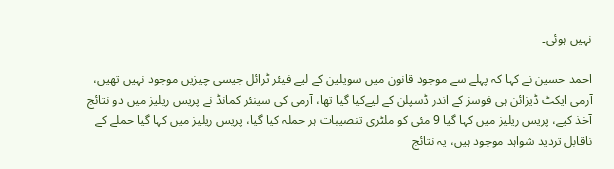نہیں ہوئی۔

احمد حسین نے کہا کہ پہلے سے موجود قانون میں سویلین کے لیے فیئر ٹرائل جیسی چیزیں موجود نہیں تھیں، آرمی ایکٹ ڈیزائن ہی فوسز کے اندر ڈسپلن کے لیےکیا گیا تھا، آرمی کی سینئر کمانڈ نے پریس ریلیز میں دو نتائج آخذ کیے، پریس ریلیز میں کہا گیا 9 مئی کو ملٹری تنصیبات ہر حملہ کیا گیا، پریس ریلیز میں کہا گیا حملے کے ناقابل تردید شواہد موجود ہیں، یہ نتائج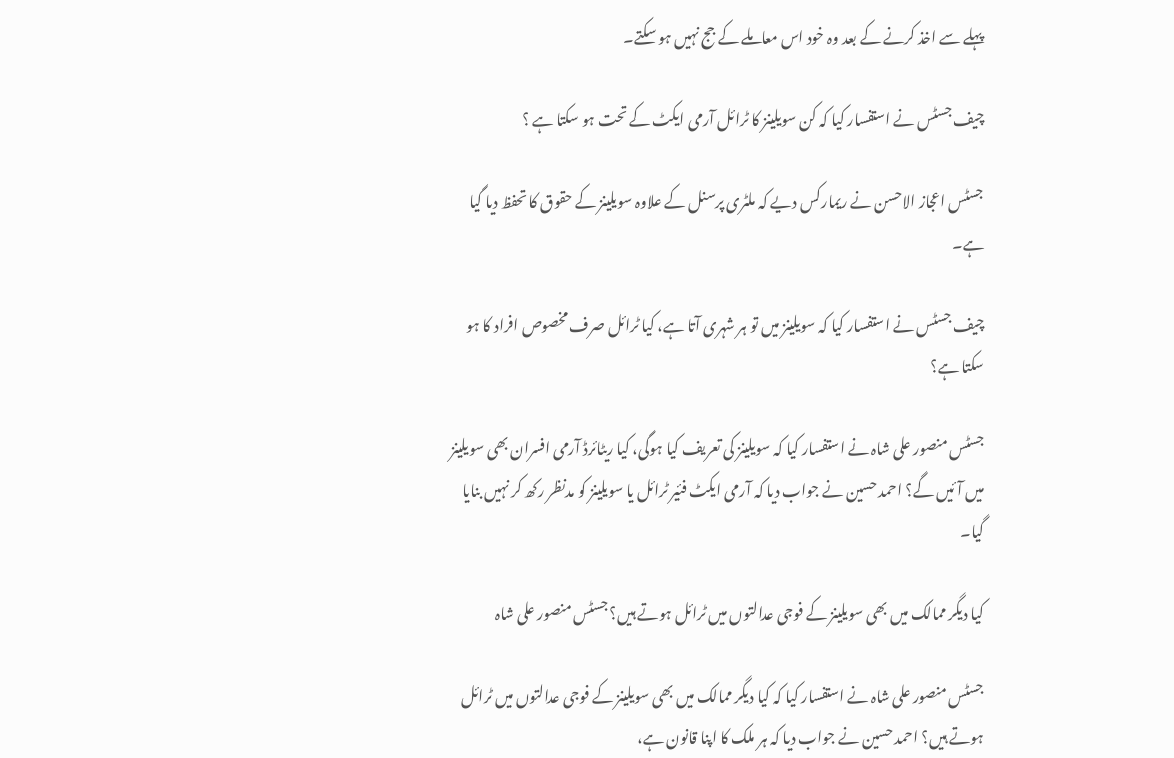پہلے سے اخذ کرنے کے بعد وہ خود اس معاملے کے جج نہیں ہو سکتے۔

چیف جسٹس نے استفسار کیا کہ کن سویلینز کا ٹرائل آرمی ایکٹ کے تحت ہو سکتا ہے ؟

جسٹس اعجاز الاحسن نے ریمارکس دیے کہ ملٹری پرسنل کے علاوہ سویلینز کے حقوق کا تحفظ دیا گیا ہے۔

چیف جسٹس نے استفسار کیا کہ سویلینز میں تو ہر شہری آتا ہے، کیا ٹرائل صرف مخصوص افراد کا ہو سکتا ہے؟

جسٹس منصور علی شاہ نے استفسار کیا کہ سویلینز کی تعریف کیا ہوگی، کیا ریٹائرڈ آرمی افسران بھی سویلینز میں آئیں گے؟ احمد حسین نے جواب دیا کہ آرمی ایکٹ فئیر ٹرائل یا سویلینز کو مدنظر رکھ کر نہیں بنایا گیا۔

کیا دیگر ممالک میں بھی سویلینز کے فوجی عدالتوں میں ٹرائل ہوتے ہیں؟ جسٹس منصور علی شاہ

جسٹس منصور علی شاہ نے استفسار کیا کہ کیا دیگر ممالک میں بھی سویلینز کے فوجی عدالتوں میں ٹرائل ہوتے ہیں؟ احمد حسین نے جواب دیا کہ ہر ملک کا اپنا قانون ہے،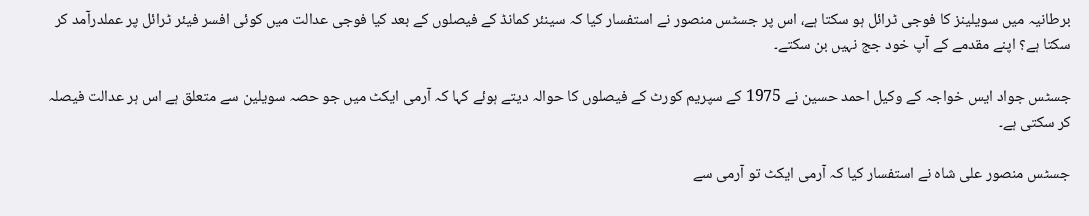برطانیہ میں سویلینز کا فوجی ٹرائل ہو سکتا ہے، اس پر جسٹس منصور نے استفسار کیا کہ سینئر کمانڈ کے فیصلوں کے بعد کیا فوجی عدالت میں کوئی افسر فیئر ٹرائل پر عملدرآمد کر سکتا ہے؟ اپنے مقدمے کے آپ خود جج نہیں بن سکتے۔

جسٹس جواد ایس خواجہ کے وکیل احمد حسین نے 1975 کے سپریم کورٹ کے فیصلوں کا حوالہ دیتے ہوئے کہا کہ آرمی ایکٹ میں جو حصہ سویلین سے متعلق ہے اس ہر عدالت فیصلہ کر سکتی ہے۔

جسٹس منصور علی شاہ نے استفسار کیا کہ آرمی ایکٹ تو آرمی سے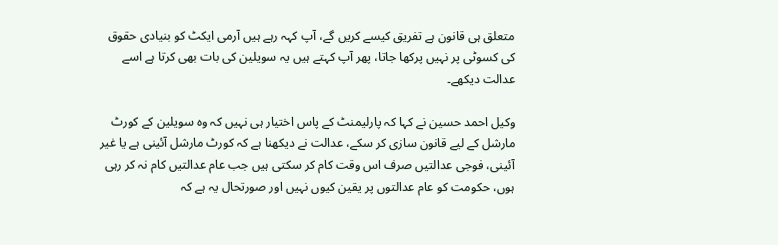متعلق ہی قانون ہے تفریق کیسے کریں گے، آپ کہہ رہے ہیں آرمی ایکٹ کو بنیادی حقوق کی کسوٹی پر نہیں پرکھا جاتا، پھر آپ کہتے ہیں یہ سویلین کی بات بھی کرتا ہے اسے عدالت دیکھے۔

وکیل احمد حسین نے کہا کہ پارلیمنٹ کے پاس اختیار ہی نہیں کہ وہ سویلین کے کورٹ مارشل کے لیے قانون سازی کر سکے، عدالت نے دیکھنا ہے کہ کورٹ مارشل آئینی ہے یا غیر آئینی، فوجی عدالتیں صرف اس وقت کام کر سکتی ہیں جب عام عدالتیں کام نہ کر رہی ہوں، حکومت کو عام عدالتوں پر یقین کیوں نہیں اور صورتحال یہ ہے کہ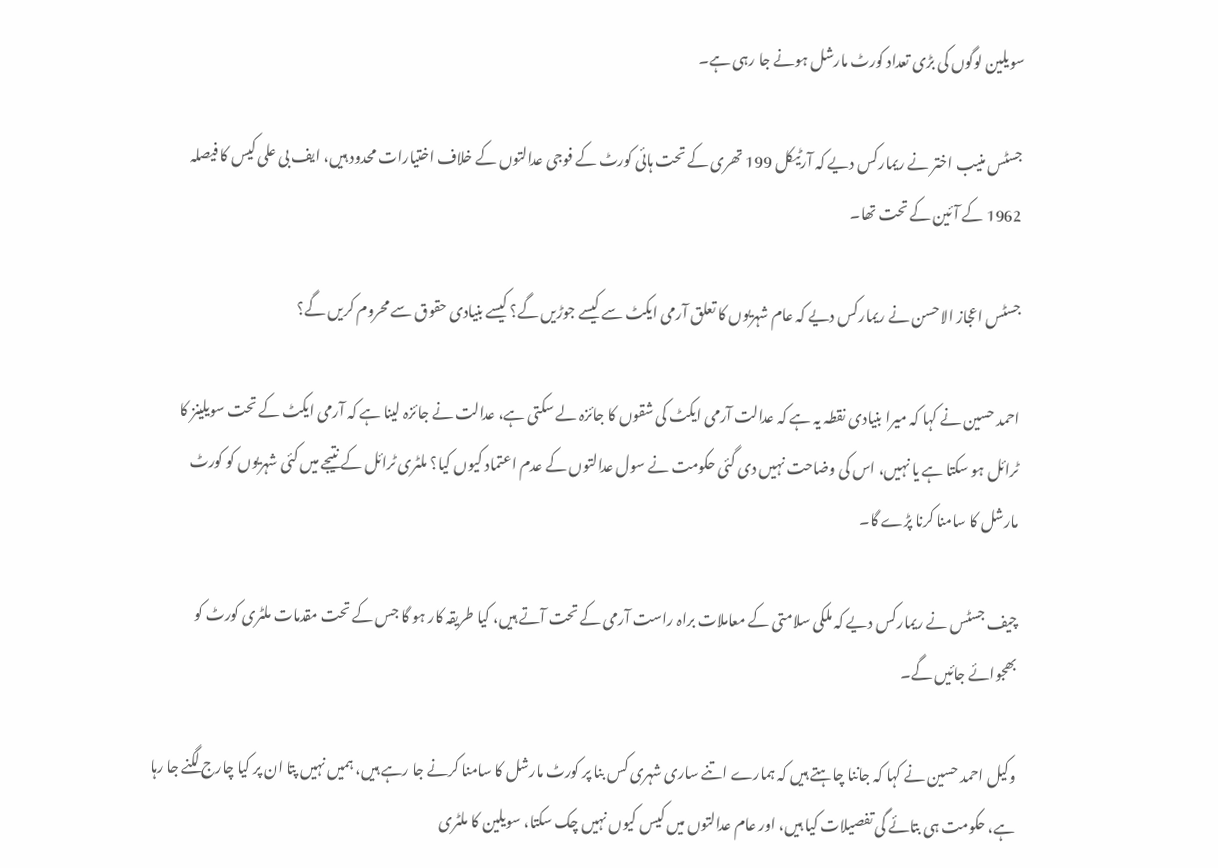سویلین لوگوں کی بڑی تعداد کورٹ مارشل ہونے جا رہی ہے۔

جسٹس منیب اختر نے ریمارکس دیے کہ آرٹیکل 199 تھری کے تحت ہائی کورٹ کے فوجی عدالتوں کے خلاف اختیارات محدود ہیں، ایف بی علی کیس کا فیصلہ 1962 کے آئین کے تحت تھا۔

جسٹس اعجاز الاحسن نے ریمارکس دیے کہ عام شہریوں کا تعلق آرمی ایکٹ سے کیسے جوڑیں گے؟ کیسے بنیادی حقوق سے محروم کریں گے؟

احمد حسین نے کہا کہ میرا بنیادی نقطہ یہ ہے کہ عدالت آرمی ایکٹ کی شقوں کا جائزہ لے سکتی ہے، عدالت نے جائزہ لینا ہے کہ آرمی ایکٹ کے تحت سویلینز کا ٹرائل ہو سکتا ہے یا نہیں، اس کی وضاحت نہیں دی گئی حکومت نے سول عدالتوں کے عدم اعتماد کیوں کیا؟ ملٹری ٹرائل کے نتیجے میں کئی شہریوں کو کورٹ مارشل کا سامنا کرنا پڑے گا۔

چیف جسٹس نے ریمارکس دیے کہ ملکی سلامتی کے معاملات براہ راست آرمی کے تحت آتے ہیں، کیا طریقہ کار ہو گا جس کے تحت مقدمات ملٹری کورٹ کو بھجوائے جائیں گے۔

وکیل احمد حسین نے کہا کہ جاننا چاہتے ہیں کہ ہمارے اتنے ساری شہری کس بنا پر کورٹ مارشل کا سامنا کرنے جا رہے ہیں، ہمیں نہیں پتا ان پر کیا چارج لگنے جا رہا ہے، حکومت ہی بتائے گی تفصیلات کیا ہیں، اور عام عدالتوں میں کیس کیوں نہیں چک سکتا، سویلین کا ملٹری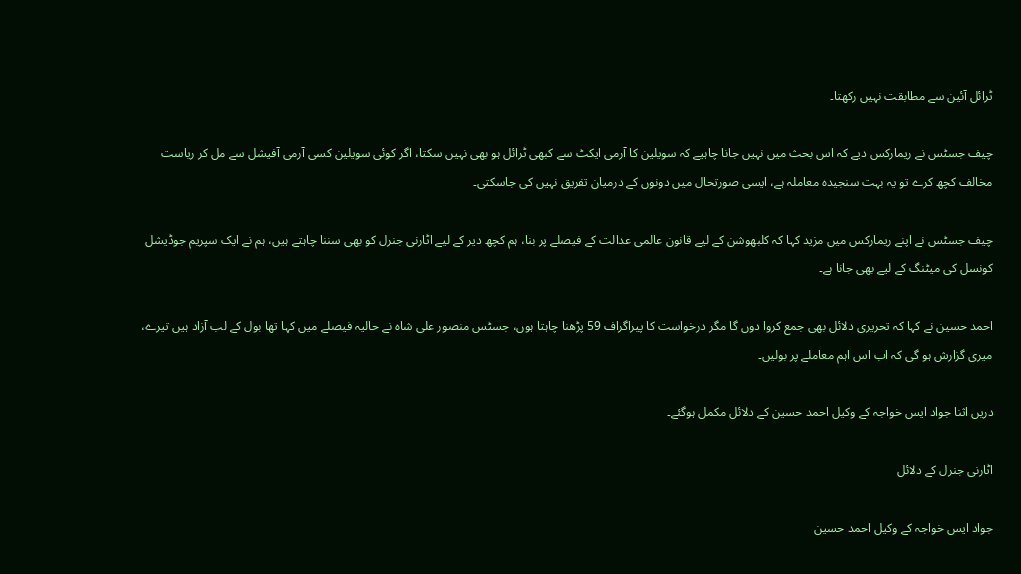ٹرائل آئین سے مطابقت نہیں رکھتا۔

چیف جسٹس نے ریمارکس دیے کہ اس بحث میں نہیں جانا چاہیے کہ سویلین کا آرمی ایکٹ سے کبھی ٹرائل ہو بھی نہیں سکتا، اگر کوئی سویلین کسی آرمی آفیشل سے مل کر ریاست مخالف کچھ کرے تو یہ بہت سنجیدہ معاملہ ہے، ایسی صورتحال میں دونوں کے درمیان تفریق نہیں کی جاسکتی۔

چیف جسٹس نے اپنے ریمارکس میں مزید کہا کہ کلبھوشن کے لیے قانون عالمی عدالت کے فیصلے پر بنا، ہم کچھ دیر کے لیے اٹارنی جنرل کو بھی سننا چاہتے ہیں، ہم نے ایک سپریم جوڈیشل کونسل کی میٹنگ کے لیے بھی جانا ہے۔

احمد حسین نے کہا کہ تحریری دلائل بھی جمع کروا دوں گا مگر درخواست کا پیراگراف 59 پڑھنا چاہتا ہوں، جسٹس منصور علی شاہ نے حالیہ فیصلے میں کہا تھا بول کے لب آزاد ہیں تیرے، میری گزارش ہو گی کہ اب اس اہم معاملے پر بولیں۔

دریں اثنا جواد ایس خواجہ کے وکیل احمد حسین کے دلائل مکمل ہوگئے۔

اٹارنی جنرل کے دلائل

جواد ایس خواجہ کے وکیل احمد حسین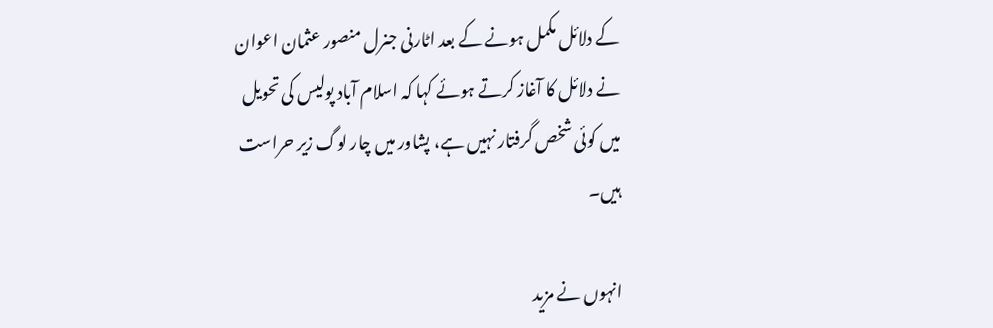کے دلائل مکمل ہونے کے بعد اٹارنی جنرل منصور عثمان اعوان نے دلائل کا آغاز کرتے ہوئے کہا کہ اسلام آباد پولیس کی تحویل میں کوئی شخص گرفتار نہیں ہے، پشاور میں چار لوگ زیر حراست ہیں۔

انہوں نے مزید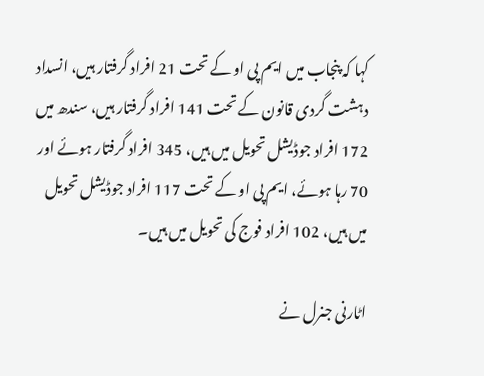کہا کہ پنجاب میں ایم پی او کے تحت 21 افراد گرفتار ہیں، انسداد دہشت گردی قانون کے تحت 141 افراد گرفتار ہیں، سندھ میں 172 افراد جوڈیشل تحویل میں ہیں، 345 افراد گرفتار ہوئے اور 70 رہا ہوئے، ایم پی او کے تحت 117 افراد جوڈیشل تحویل میں ہیں، 102 افراد فوج کی تحویل میں ہیں۔

اٹارنی جنرل نے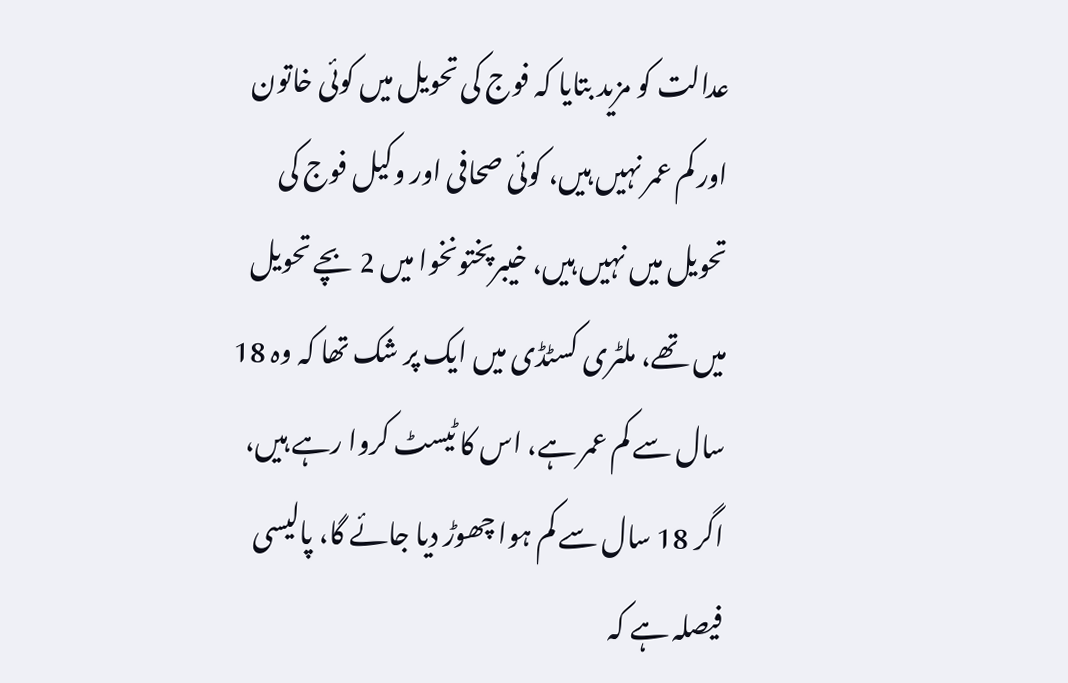عدالت کو مزید بتایا کہ فوج کی تحویل میں کوئی خاتون اور کم عمر نہیں ہیں، کوئی صحافی اور وکیل فوج کی تحویل میں نہیں ہیں، خیبرپختونخوا میں 2 بچے تحویل میں تھے، ملٹری کسٹڈی میں ایک پر شک تھا کہ وہ 18 سال سے کم عمر ہے، اس کا ٹیسٹ کروا رہے ہیں، اگر 18 سال سے کم ہوا چھوڑ دیا جائے گا، پالیسی فیصلہ ہے کہ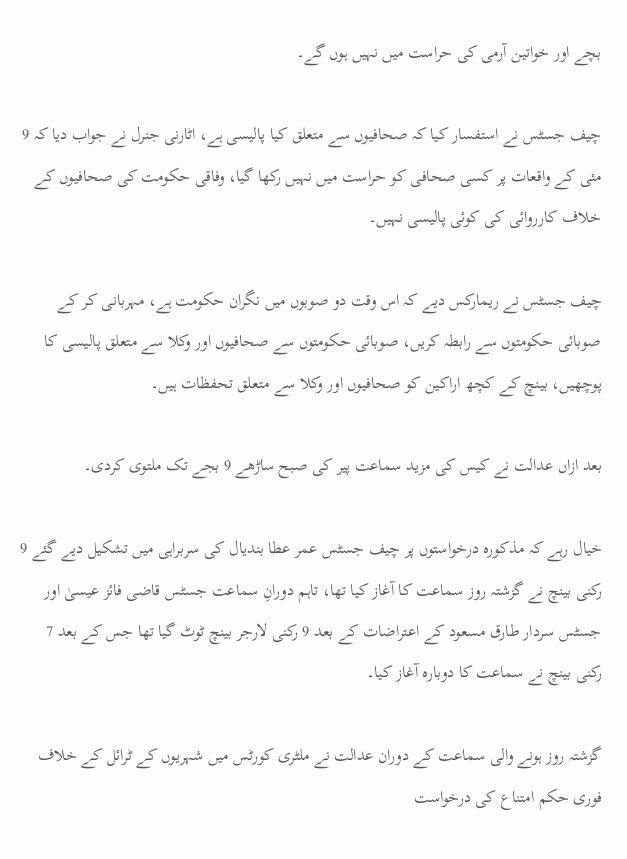بچے اور خواتین آرمی کی حراست میں نہیں ہوں گے۔

چیف جسٹس نے استفسار کیا کہ صحافیوں سے متعلق کیا پالیسی ہے، اٹارنی جنرل نے جواب دیا کہ 9 مئی کے واقعات پر کسی صحافی کو حراست میں نہیں رکھا گیا، وفاقی حکومت کی صحافیوں کے خلاف کارروائی کی کوئی پالیسی نہیں۔

چیف جسٹس نے ریمارکس دیے کہ اس وقت دو صوبوں میں نگران حکومت ہے، مہربانی کر کے صوبائی حکومتوں سے رابطہ کریں، صوبائی حکومتوں سے صحافیوں اور وکلا سے متعلق پالیسی کا پوچھیں، بینچ کے کچھ اراکین کو صحافیوں اور وکلا سے متعلق تحفظات ہیں۔

بعد ازاں عدالت نے کیس کی مزید سماعت پیر کی صبح ساڑھے 9 بجے تک ملتوی کردی۔

خیال رہے کہ مذکورہ درخواستوں پر چیف جسٹس عمر عطا بندیال کی سربراہی میں تشکیل دیے گئے 9 رکنی بینچ نے گزشتہ روز سماعت کا آغاز کیا تھا، تاہم دورانِ سماعت جسٹس قاضی فائز عیسیٰ اور جسٹس سردار طارق مسعود کے اعتراضات کے بعد 9 رکنی لارجر بینچ ٹوٹ گیا تھا جس کے بعد 7 رکنی بینچ نے سماعت کا دوبارہ آغاز کیا۔

گزشتہ روز ہونے والی سماعت کے دوران عدالت نے ملٹری کورٹس میں شہریوں کے ٹرائل کے خلاف فوری حکم امتناع کی درخواست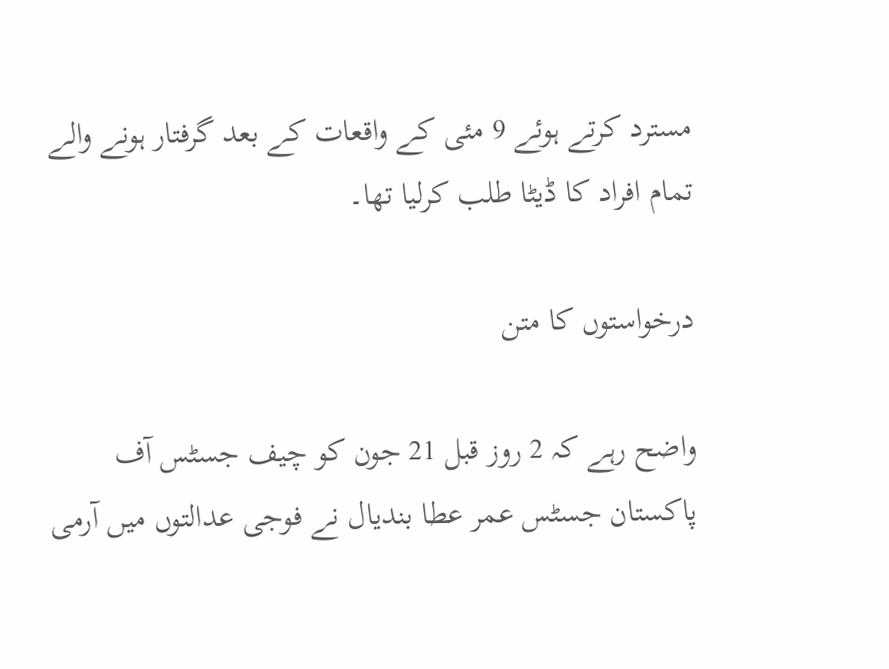مسترد کرتے ہوئے 9 مئی کے واقعات کے بعد گرفتار ہونے والے تمام افراد کا ڈیٹا طلب کرلیا تھا۔

درخواستوں کا متن

واضح رہے کہ 2 روز قبل 21 جون کو چیف جسٹس آف پاکستان جسٹس عمر عطا بندیال نے فوجی عدالتوں میں آرمی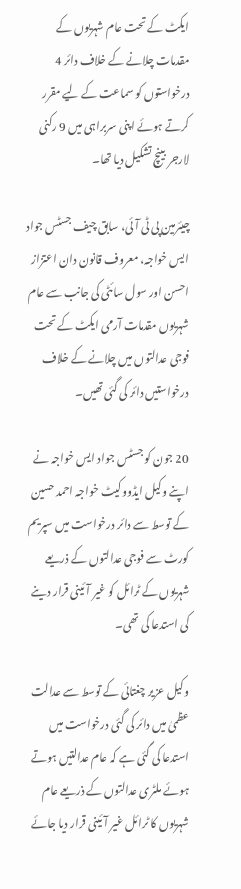ایکٹ کے تحت عام شہریوں کے مقدمات چلانے کے خلاف دائر 4 درخواستوں کو سماعت کے لیے مقرر کرتے ہوئے اپنی سربراہی میں 9 رکنی لارجر بینچ تشکیل دیا تھا۔

چیئرمین پی ٹی آئی، سابق چیف جسٹس جواد ایس خواجہ، معروف قانون دان اعتزاز احسن اور سول سائٹی کی جانب سے عام شہریوں مقدمات آرمی ایکٹ کے تحت فوجی عدالتوں میں چلانے کے خلاف درخواستیں دائر کی گئی تھیں۔

20 جون کو جسٹس جواد ایس خواجہ نے اپنے وکیل ایڈووکیٹ خواجہ احمد حسین کے توسط سے دائر درخواست میں سپریم کورٹ سے فوجی عدالتوں کے ذریعے شہریوں کے ٹرائل کو غیر آئینی قرار دینے کی استدعا کی تھی۔

وکیل عزیر چغتائی کے توسط سے عدالت عظمیٰ میں دائر کی گئی درخواست میں استدعا کی گئی ہے کہ عام عدالتیں ہوتے ہوئے ملٹری عدالتوں کے ذریعے عام شہریوں کا ٹرائل غیر آئینی قرار دیا جائے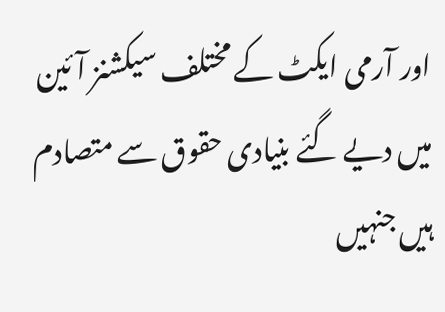اور آرمی ایکٹ کے مختلف سیکشنز آئین میں دیے گئے بنیادی حقوق سے متصادم ہیں جنہیں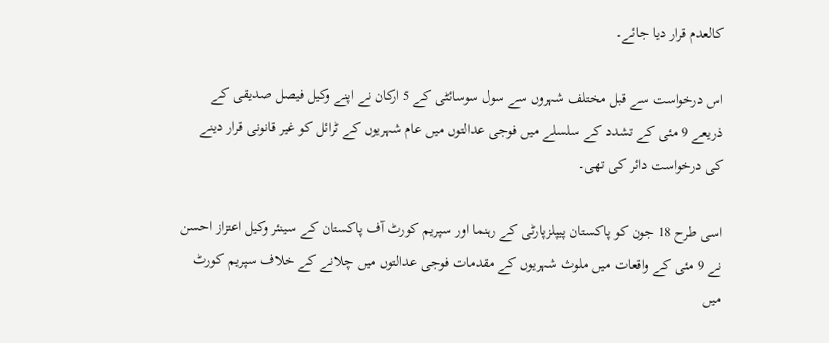کالعدم قرار دیا جائے۔

اس درخواست سے قبل مختلف شہروں سے سول سوسائٹی کے 5 ارکان نے اپنے وکیل فیصل صدیقی کے ذریعے 9 مئی کے تشدد کے سلسلے میں فوجی عدالتوں میں عام شہریوں کے ٹرائل کو غیر قانونی قرار دینے کی درخواست دائر کی تھی۔

اسی طرح 18 جون کو پاکستان پیپلزپارٹی کے رہنما اور سپریم کورٹ آف پاکستان کے سینئر وکیل اعتزاز احسن نے 9 مئی کے واقعات میں ملوث شہریوں کے مقدمات فوجی عدالتوں میں چلانے کے خلاف سپریم کورٹ میں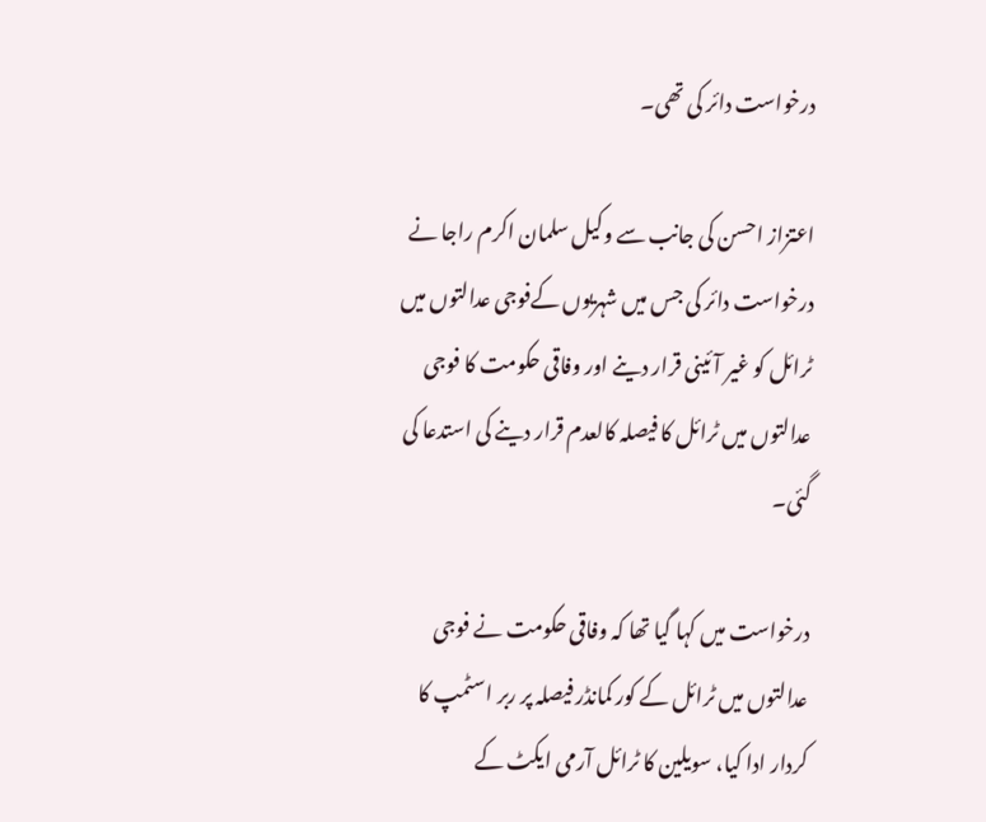درخواست دائر کی تھی۔

اعتزاز احسن کی جانب سے وکیل سلمان اکرم راجا نے درخواست دائر کی جس میں شہریوں کےفوجی عدالتوں میں ٹرائل کو غیر آئینی قرار دینے اور وفاقی حکومت کا فوجی عدالتوں میں ٹرائل کا فیصلہ کالعدم قرار دینے کی استدعا کی گئی۔

درخواست میں کہا گیا تھا کہ وفاقی حکومت نے فوجی عدالتوں میں ٹرائل کے کور کمانڈر فیصلہ پر ربر اسٹمپ کا کردار ادا کیا، سویلین کا ٹرائل آرمی ایکٹ کے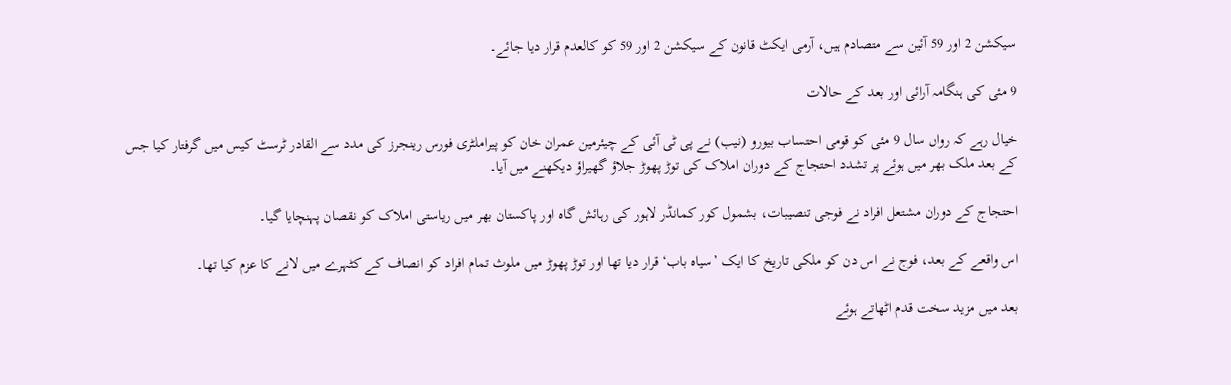سیکشن 2 اور 59 آئین سے متصادم ہیں، آرمی ایکٹ قانون کے سیکشن 2 اور 59 کو کالعدم قرار دیا جائے۔

9 مئی کی ہنگامہ آرائی اور بعد کے حالات

خیال رہے کہ رواں سال 9 مئی کو قومی احتساب بیورو (نیب) نے پی ٹی آئی کے چیئرمین عمران خان کو پیراملٹری فورس رینجرز کی مدد سے القادر ٹرسٹ کیس میں گرفتار کیا جس کے بعد ملک بھر میں ہوئے پر تشدد احتجاج کے دوران املاک کی توڑ پھوڑ جلاؤ گھیراؤ دیکھنے میں آیا۔

احتجاج کے دوران مشتعل افراد نے فوجی تنصیبات، بشمول کور کمانڈر لاہور کی رہائش گاہ اور پاکستان بھر میں ریاستی املاک کو نقصان پہنچایا گیا۔

اس واقعے کے بعد، فوج نے اس دن کو ملکی تاریخ کا ایک ’سیاہ باب‘ قرار دیا تھا اور توڑ پھوڑ میں ملوث تمام افراد کو انصاف کے کٹہرے میں لانے کا عزم کیا تھا۔

بعد میں مزید سخت قدم اٹھاتے ہوئے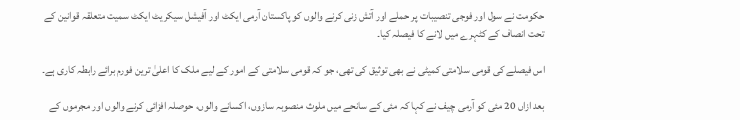حکومت نے سول اور فوجی تنصیبات پر حملے اور آتش زنی کرنے والوں کو پاکستان آرمی ایکٹ اور آفیشل سیکریٹ ایکٹ سمیت متعلقہ قوانین کے تحت انصاف کے کٹہرے میں لانے کا فیصلہ کیا۔

اس فیصلے کی قومی سلامتی کمیٹی نے بھی توثیق کی تھی، جو کہ قومی سلامتی کے امور کے لیے ملک کا اعلیٰ ترین فورم برائے رابطہ کاری ہے۔

بعد ازاں 20 مئی کو آرمی چیف نے کہا کہ مئی کے سانحے میں ملوث منصوبہ سازوں، اکسانے والوں، حوصلہ افزائی کرنے والوں اور مجرموں کے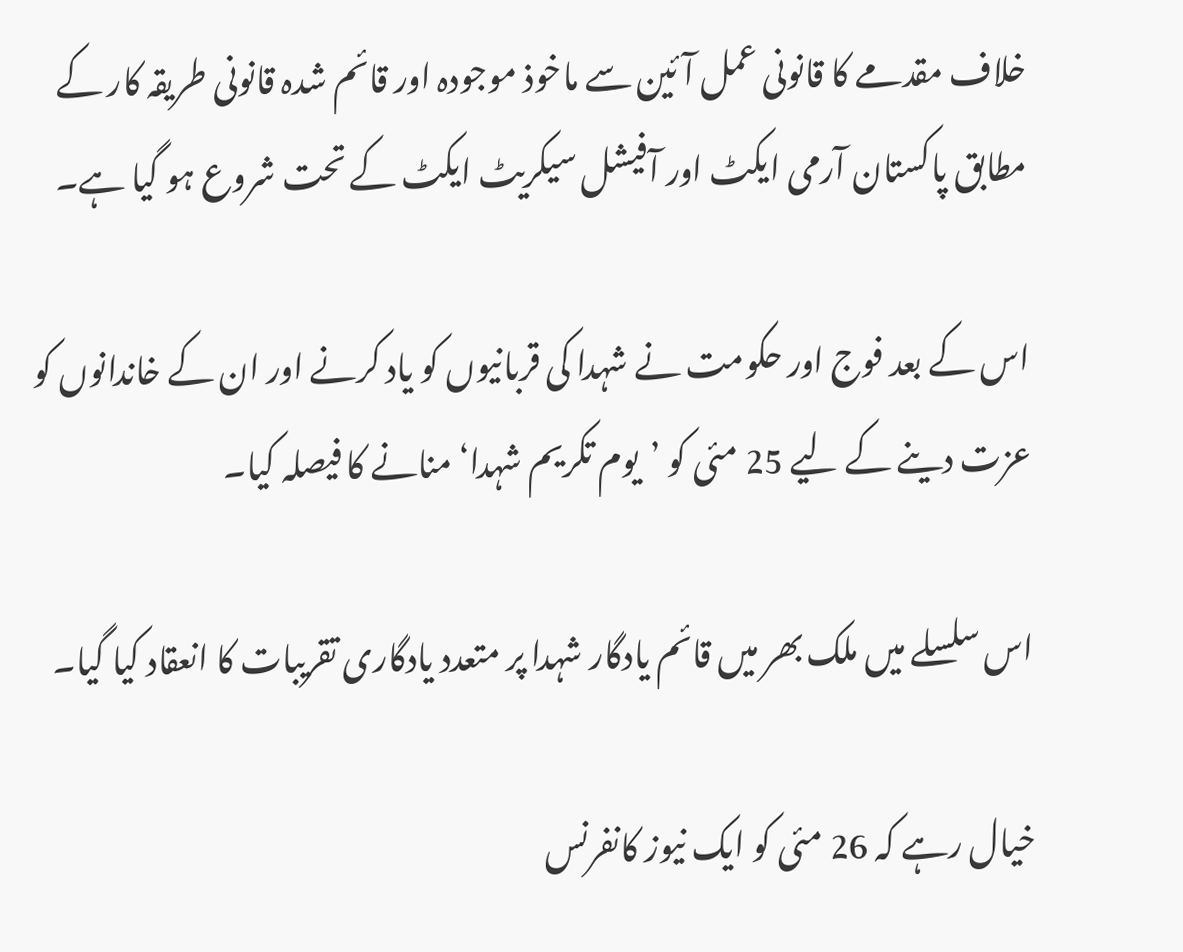خلاف مقدمے کا قانونی عمل آئین سے ماخوذ موجودہ اور قائم شدہ قانونی طریقہ کار کے مطابق پاکستان آرمی ایکٹ اور آفیشل سیکریٹ ایکٹ کے تحت شروع ہو گیا ہے۔

اس کے بعد فوج اور حکومت نے شہدا کی قربانیوں کو یاد کرنے اور ان کے خاندانوں کو عزت دینے کے لیے 25 مئی کو ’یوم تکریم شہدا‘ منانے کا فیصلہ کیا۔

اس سلسلے میں ملک بھر میں قائم یادگار شہدا پر متعدد یادگاری تقریبات کا انعقاد کیا گیا۔

خیال رہے کہ 26 مئی کو ایک نیوز کانفرنس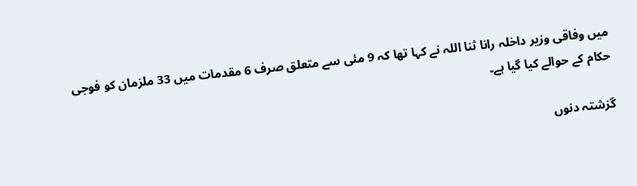میں وفاقی وزیر داخلہ رانا ثنا اللہ نے کہا تھا کہ 9 مئی سے متعلق صرف 6 مقدمات میں 33 ملزمان کو فوجی حکام کے حوالے کیا گیا ہے۔

گزشتہ دنوں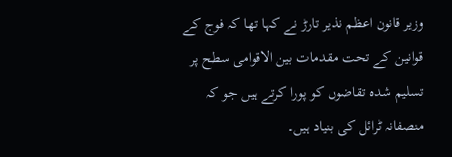وزیر قانون اعظم نذیر تارڑ نے کہا تھا کہ فوج کے قوانین کے تحت مقدمات بین الاقوامی سطح پر تسلیم شدہ تقاضوں کو پورا کرتے ہیں جو کہ منصفانہ ٹرائل کی بنیاد ہیں۔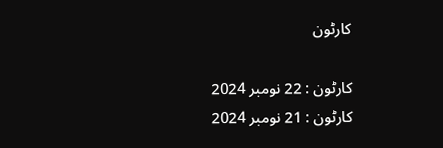کارٹون

کارٹون : 22 نومبر 2024
کارٹون : 21 نومبر 2024